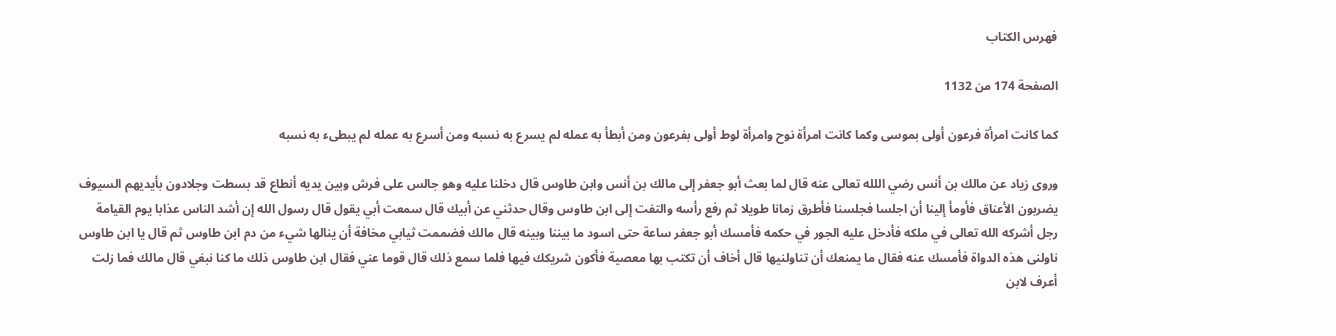فهرس الكتاب

الصفحة 174 من 1132

كما كانت امرأة فرعون أولى بموسى وكما كانت امرأة نوح وامرأة لوط أولى بفرعون ومن أبطأ به عمله لم يسرع به نسبه ومن أسرع به عمله لم يبطىء به نسبه

وروى زياد عن مالك بن أنس رضي اللله تعالى عنه قال لما بعث أبو جعفر إلى مالك بن أنس وابن طاوس قال دخلنا عليه وهو جالس على فرش وبين يديه أنطاع قد بسطت وجلادون بأيديهم السيوف يضربون الأعناق فأومأ إلينا أن اجلسا فجلسنا فأطرق زمانا طويلا ثم رفع رأسه والتفت إلى ابن طاوس وقال حدثني عن أبيك قال سمعت أبي يقول قال رسول الله إن أشد الناس عذابا يوم القيامة رجل أشركه الله تعالى في ملكه فأدخل عليه الجور في حكمه فأمسك أبو جعفر ساعة حتى اسود ما بيننا وبينه قال مالك فضممت ثيابي مخافة أن ينالها شيء من دم ابن طاوس ثم قال يا ابن طاوس ناولنى هذه الدواة فأمسك عنه فقال ما يمنعك أن تناولنيها قال أخاف أن تكتب بها معصية فأكون شريكك فيها فلما سمع ذلك قال قوما عني فقال ابن طاوس ذلك ما كنا نبغي قال مالك فما زلت أعرف لابن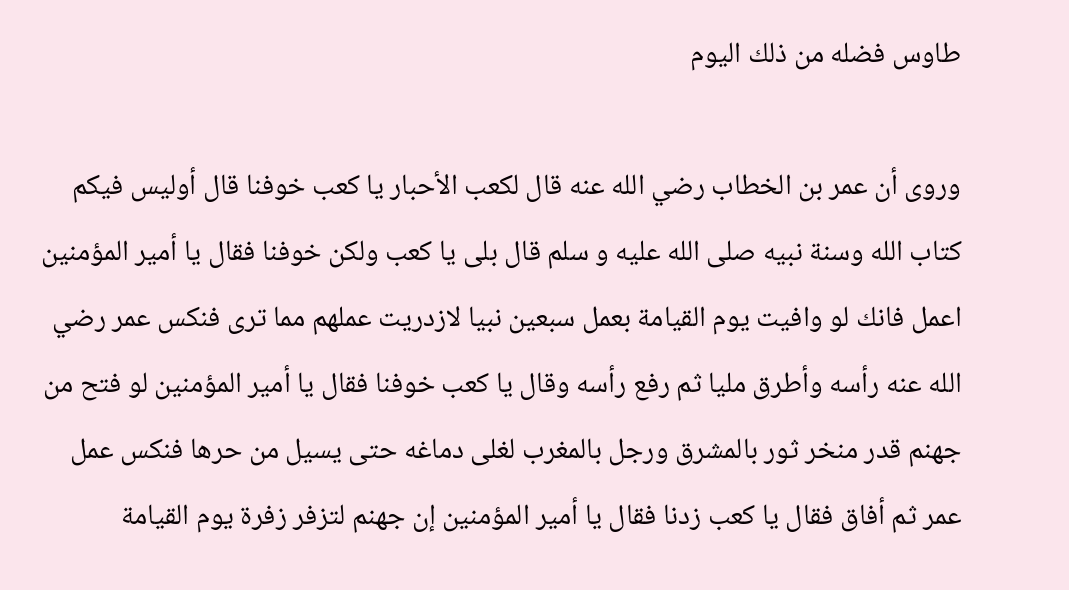طاوس فضله من ذلك اليوم

وروى أن عمر بن الخطاب رضي الله عنه قال لكعب الأحبار يا كعب خوفنا قال أوليس فيكم كتاب الله وسنة نبيه صلى الله عليه و سلم قال بلى يا كعب ولكن خوفنا فقال يا أمير المؤمنين اعمل فانك لو وافيت يوم القيامة بعمل سبعين نبيا لازدريت عملهم مما ترى فنكس عمر رضي الله عنه رأسه وأطرق مليا ثم رفع رأسه وقال يا كعب خوفنا فقال يا أمير المؤمنين لو فتح من جهنم قدر منخر ثور بالمشرق ورجل بالمغرب لغلى دماغه حتى يسيل من حرها فنكس عمل عمر ثم أفاق فقال يا كعب زدنا فقال يا أمير المؤمنين إن جهنم لتزفر زفرة يوم القيامة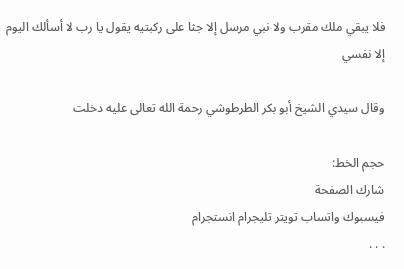فلا يبقي ملك مقرب ولا نبي مرسل إلا جثا على ركبتيه يقول يا رب لا أسألك اليوم إلا نفسي

وقال سيدي الشيخ أبو بكر الطرطوشي رحمة الله تعالى عليه دخلت

حجم الخط:
شارك الصفحة
فيسبوك واتساب تويتر تليجرام انستجرام
. . .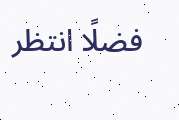فضلًا انتظر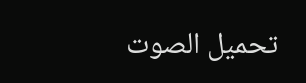تحميل الصوت